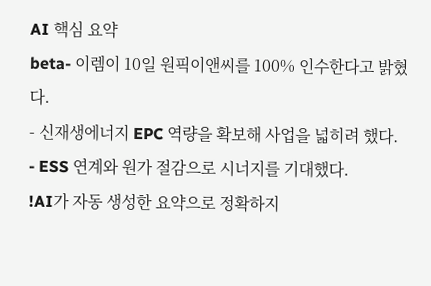AI 핵심 요약
beta- 이렘이 10일 원픽이앤씨를 100% 인수한다고 밝혔다.
- 신재생에너지 EPC 역량을 확보해 사업을 넓히려 했다.
- ESS 연계와 원가 절감으로 시너지를 기대했다.
!AI가 자동 생성한 요약으로 정확하지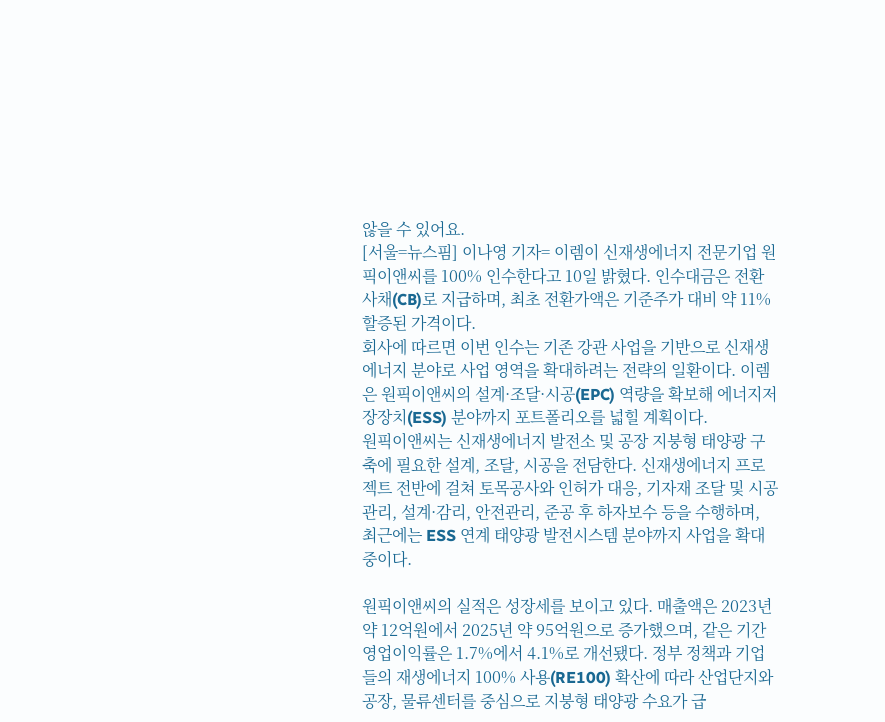않을 수 있어요.
[서울=뉴스핌] 이나영 기자= 이렘이 신재생에너지 전문기업 원픽이앤씨를 100% 인수한다고 10일 밝혔다. 인수대금은 전환사채(CB)로 지급하며, 최초 전환가액은 기준주가 대비 약 11% 할증된 가격이다.
회사에 따르면 이번 인수는 기존 강관 사업을 기반으로 신재생에너지 분야로 사업 영역을 확대하려는 전략의 일환이다. 이렘은 원픽이앤씨의 설계·조달·시공(EPC) 역량을 확보해 에너지저장장치(ESS) 분야까지 포트폴리오를 넓힐 계획이다.
원픽이앤씨는 신재생에너지 발전소 및 공장 지붕형 태양광 구축에 필요한 설계, 조달, 시공을 전담한다. 신재생에너지 프로젝트 전반에 걸쳐 토목공사와 인허가 대응, 기자재 조달 및 시공관리, 설계·감리, 안전관리, 준공 후 하자보수 등을 수행하며, 최근에는 ESS 연계 태양광 발전시스템 분야까지 사업을 확대 중이다.

원픽이앤씨의 실적은 성장세를 보이고 있다. 매출액은 2023년 약 12억원에서 2025년 약 95억원으로 증가했으며, 같은 기간 영업이익률은 1.7%에서 4.1%로 개선됐다. 정부 정책과 기업들의 재생에너지 100% 사용(RE100) 확산에 따라 산업단지와 공장, 물류센터를 중심으로 지붕형 태양광 수요가 급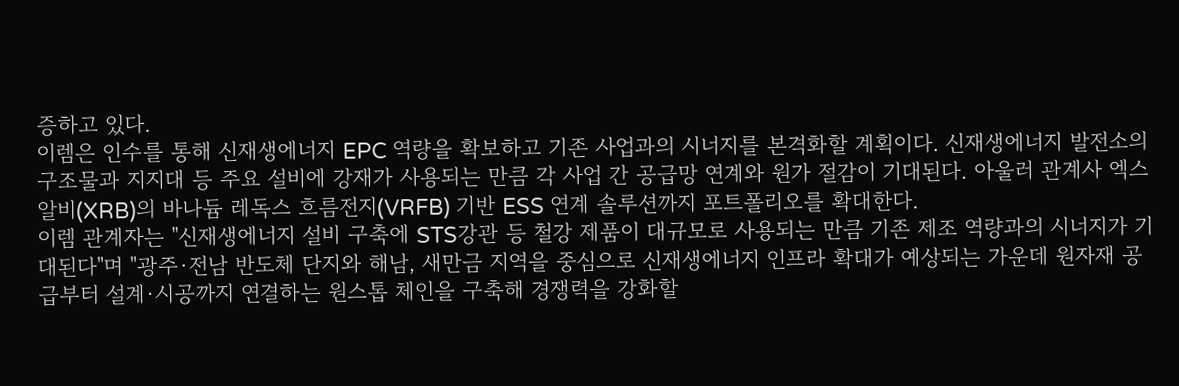증하고 있다.
이렘은 인수를 통해 신재생에너지 EPC 역량을 확보하고 기존 사업과의 시너지를 본격화할 계획이다. 신재생에너지 발전소의 구조물과 지지대 등 주요 설비에 강재가 사용되는 만큼 각 사업 간 공급망 연계와 원가 절감이 기대된다. 아울러 관계사 엑스알비(XRB)의 바나듐 레독스 흐름전지(VRFB) 기반 ESS 연계 솔루션까지 포트폴리오를 확대한다.
이렘 관계자는 "신재생에너지 설비 구축에 STS강관 등 철강 제품이 대규모로 사용되는 만큼 기존 제조 역량과의 시너지가 기대된다"며 "광주·전남 반도체 단지와 해남, 새만금 지역을 중심으로 신재생에너지 인프라 확대가 예상되는 가운데 원자재 공급부터 설계·시공까지 연결하는 원스톱 체인을 구축해 경쟁력을 강화할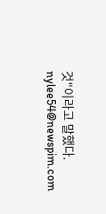것"이라고 말했다.
nylee54@newspim.com